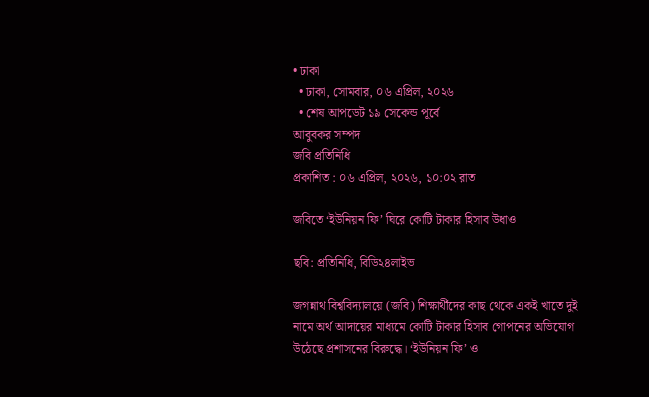• ঢাকা
  • ঢাকা, সোমবার, ০৬ এপ্রিল, ২০২৬
  • শেষ আপডেট ১৯ সেকেন্ড পূর্বে
আবুবকর সম্পদ
জবি প্রতিনিধি
প্রকাশিত : ০৬ এপ্রিল, ২০২৬, ১০:০২ রাত

জবিতে ‘ইউনিয়ন ফি’ ঘিরে কোটি টাকার হিসাব উধাও

ছবি: প্রতিনিধি, বিডি২৪লাইভ

জগন্নাথ বিশ্ববিদ্যালয়ে (জবি) শিক্ষার্থীদের কাছ থেকে একই খাতে দুই নামে অর্থ আদায়ের মাধ্যমে কোটি টাকার হিসাব গোপনের অভিযোগ উঠেছে প্রশাসনের বিরুদ্ধে। ‘ইউনিয়ন ফি’ ও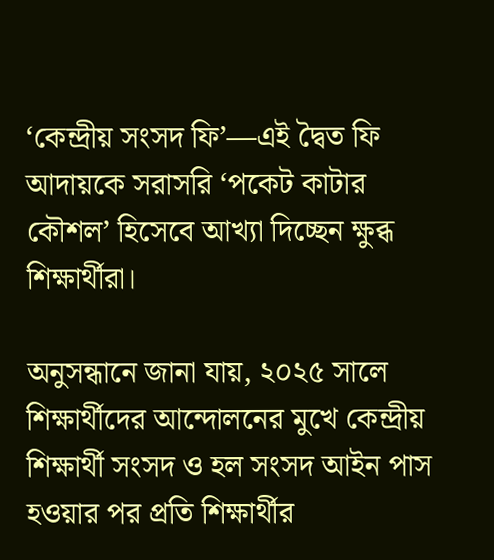‘কেন্দ্রীয় সংসদ ফি’—এই দ্বৈত ফি আদায়কে সরাসরি ‘পকেট কাটার কৌশল’ হিসেবে আখ্যা দিচ্ছেন ক্ষুব্ধ শিক্ষার্থীরা।

অনুসন্ধানে জানা যায়, ২০২৫ সালে শিক্ষার্থীদের আন্দোলনের মুখে কেন্দ্রীয় শিক্ষার্থী সংসদ ও হল সংসদ আইন পাস হওয়ার পর প্রতি শিক্ষার্থীর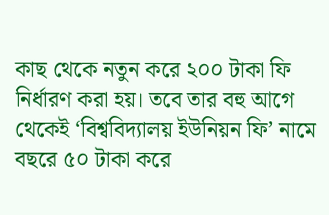কাছ থেকে নতুন করে ২০০ টাকা ফি নির্ধারণ করা হয়। তবে তার বহু আগে থেকেই ‘বিশ্ববিদ্যালয় ইউনিয়ন ফি’ নামে বছরে ৫০ টাকা করে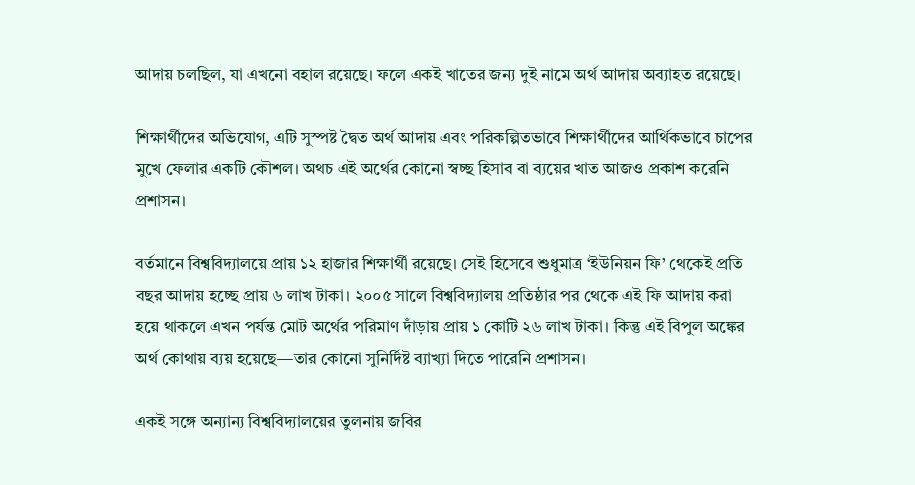আদায় চলছিল, যা এখনো বহাল রয়েছে। ফলে একই খাতের জন্য দুই নামে অর্থ আদায় অব্যাহত রয়েছে।

শিক্ষার্থীদের অভিযোগ, এটি সুস্পষ্ট দ্বৈত অর্থ আদায় এবং পরিকল্পিতভাবে শিক্ষার্থীদের আর্থিকভাবে চাপের মুখে ফেলার একটি কৌশল। অথচ এই অর্থের কোনো স্বচ্ছ হিসাব বা ব্যয়ের খাত আজও প্রকাশ করেনি প্রশাসন।

বর্তমানে বিশ্ববিদ্যালয়ে প্রায় ১২ হাজার শিক্ষার্থী রয়েছে। সেই হিসেবে শুধুমাত্র ‘ইউনিয়ন ফি’ থেকেই প্রতি বছর আদায় হচ্ছে প্রায় ৬ লাখ টাকা। ২০০৫ সালে বিশ্ববিদ্যালয় প্রতিষ্ঠার পর থেকে এই ফি আদায় করা হয়ে থাকলে এখন পর্যন্ত মোট অর্থের পরিমাণ দাঁড়ায় প্রায় ১ কোটি ২৬ লাখ টাকা। কিন্তু এই বিপুল অঙ্কের অর্থ কোথায় ব্যয় হয়েছে—তার কোনো সুনির্দিষ্ট ব্যাখ্যা দিতে পারেনি প্রশাসন।

একই সঙ্গে অন্যান্য বিশ্ববিদ্যালয়ের তুলনায় জবির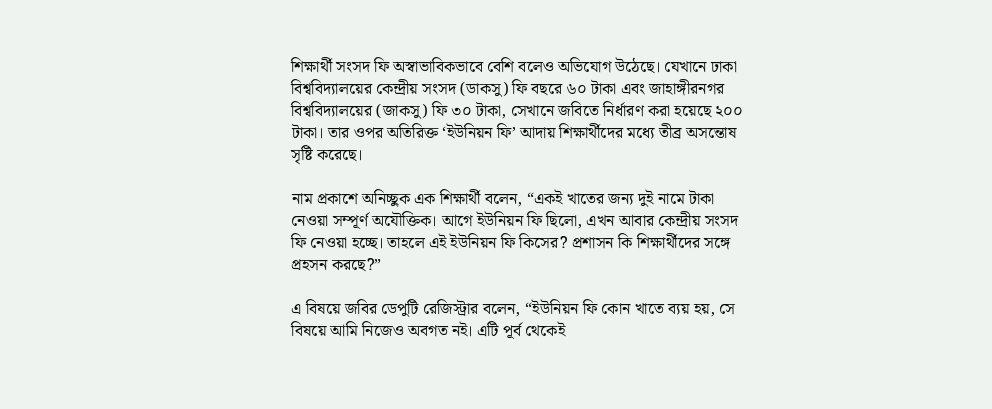শিক্ষার্থী সংসদ ফি অস্বাভাবিকভাবে বেশি বলেও অভিযোগ উঠেছে। যেখানে ঢাকা বিশ্ববিদ্যালয়ের কেন্দ্রীয় সংসদ (ডাকসু) ফি বছরে ৬০ টাকা এবং জাহাঙ্গীরনগর বিশ্ববিদ্যালয়ের (জাকসু) ফি ৩০ টাকা, সেখানে জবিতে নির্ধারণ করা হয়েছে ২০০ টাকা। তার ওপর অতিরিক্ত ‘ইউনিয়ন ফি’ আদায় শিক্ষার্থীদের মধ্যে তীব্র অসন্তোষ সৃষ্টি করেছে।

নাম প্রকাশে অনিচ্ছুক এক শিক্ষার্থী বলেন, “একই খাতের জন্য দুই নামে টাকা নেওয়া সম্পূর্ণ অযৌক্তিক। আগে ইউনিয়ন ফি ছিলো, এখন আবার কেন্দ্রীয় সংসদ ফি নেওয়া হচ্ছে। তাহলে এই ইউনিয়ন ফি কিসের? প্রশাসন কি শিক্ষার্থীদের সঙ্গে প্রহসন করছে?”

এ বিষয়ে জবির ডেপুটি রেজিস্ট্রার বলেন, “ইউনিয়ন ফি কোন খাতে ব্যয় হয়, সে বিষয়ে আমি নিজেও অবগত নই। এটি পূর্ব থেকেই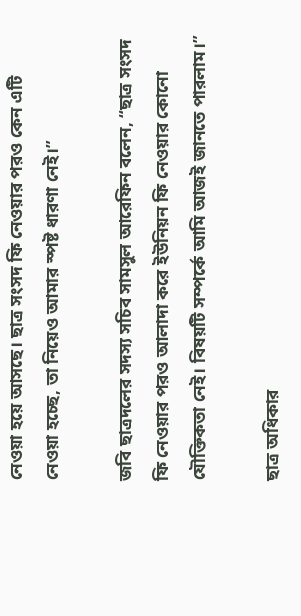নেওয়া হয়ে আসছে। ছাত্র সংসদ ফি নেওয়ার পরও কেন এটি নেওয়া হচ্ছে, তা নিয়েও আমার স্পষ্ট ধারণা নেই।”

জবি ছাত্রদলের সদস্য সচিব সামসুল আরেফিন বলেন, “ছাত্র সংসদ ফি নেওয়ার পরও আলাদা করে ইউনিয়ন ফি নেওয়ার কোনো যৌক্তিকতা নেই। বিষয়টি সম্পর্কে আমি আজই জানতে পারলাম।”

ছাত্র অধিকার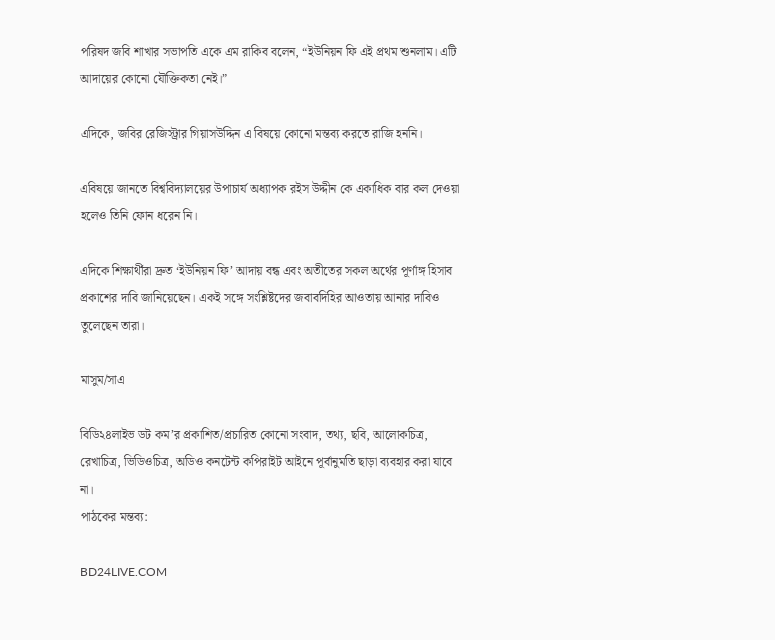পরিষদ জবি শাখার সভাপতি একে এম রাকিব বলেন, “ইউনিয়ন ফি এই প্রথম শুনলাম। এটি আদায়ের কোনো যৌক্তিকতা নেই।”

এদিকে, জবির রেজিস্ট্রার গিয়াসউদ্দিন এ বিষয়ে কোনো মন্তব্য করতে রাজি হননি।

এবিষয়ে জানতে বিশ্ববিদ্যালয়ের উপাচার্য অধ্যাপক রইস উদ্দীন কে একাধিক বার কল দেওয়া হলেও তিনি ফোন ধরেন নি।

এদিকে শিক্ষার্থীরা দ্রুত ‘ইউনিয়ন ফি’ আদায় বন্ধ এবং অতীতের সকল অর্থের পূর্ণাঙ্গ হিসাব প্রকাশের দাবি জানিয়েছেন। একই সঙ্গে সংশ্লিষ্টদের জবাবদিহির আওতায় আনার দাবিও তুলেছেন তারা।

মাসুম/সাএ

বিডি২৪লাইভ ডট কম’র প্রকাশিত/প্রচারিত কোনো সংবাদ, তথ্য, ছবি, আলোকচিত্র, রেখাচিত্র, ভিডিওচিত্র, অডিও কনটেন্ট কপিরাইট আইনে পূর্বানুমতি ছাড়া ব্যবহার করা যাবে না।
পাঠকের মন্তব্য:

BD24LIVE.COM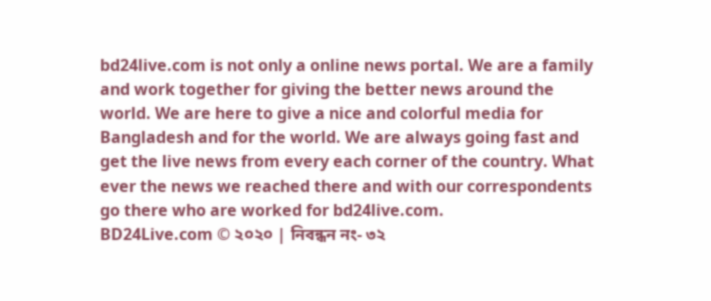bd24live.com is not only a online news portal. We are a family and work together for giving the better news around the world. We are here to give a nice and colorful media for Bangladesh and for the world. We are always going fast and get the live news from every each corner of the country. What ever the news we reached there and with our correspondents go there who are worked for bd24live.com.
BD24Live.com © ২০২০ | নিবন্ধন নং- ৩২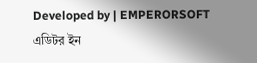Developed by | EMPERORSOFT
এডিটর ইন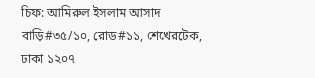চিফ: আমিরুল ইসলাম আসাদ
বাড়ি#৩৫/১০, রোড#১১, শেখেরটেক, ঢাকা ১২০৭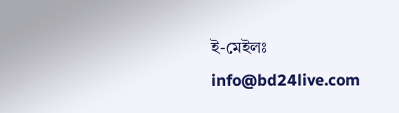ই-মেইলঃ info@bd24live.com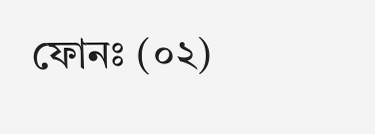ফোনঃ (০২)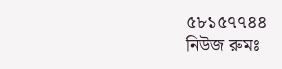৫৮১৫৭৭৪৪
নিউজ রুমঃ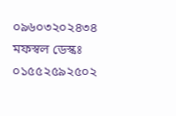০৯৬০৩২০২৪৩৪
মফস্বল ডেস্কঃ ০১৫৫২৫৯২৫০২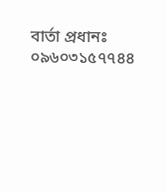বার্তা প্রধানঃ ০৯৬০৩১৫৭৭৪৪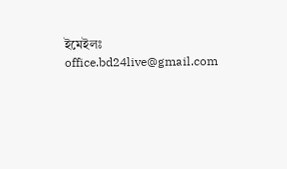ইমেইলঃ office.bd24live@gmail.com